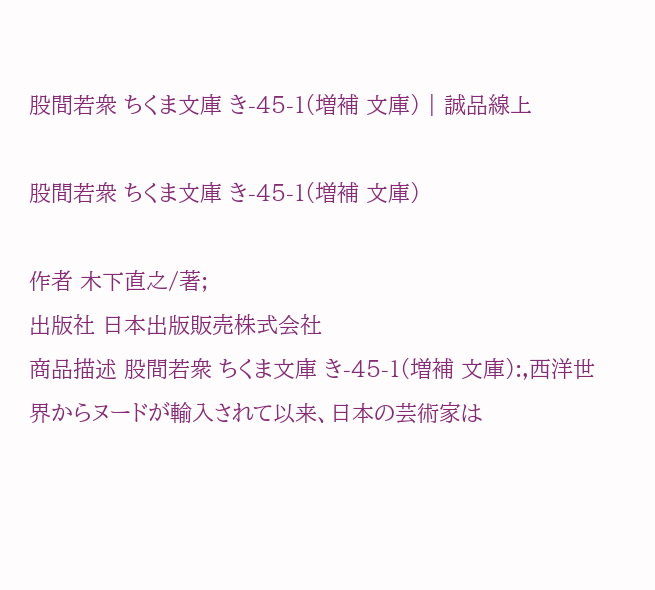股間若衆 ちくま文庫 き-45-1(増補 文庫) | 誠品線上

股間若衆 ちくま文庫 き-45-1(増補 文庫)

作者 木下直之/著;
出版社 日本出版販売株式会社
商品描述 股間若衆 ちくま文庫 き-45-1(増補 文庫):,西洋世界からヌードが輸入されて以来、日本の芸術家は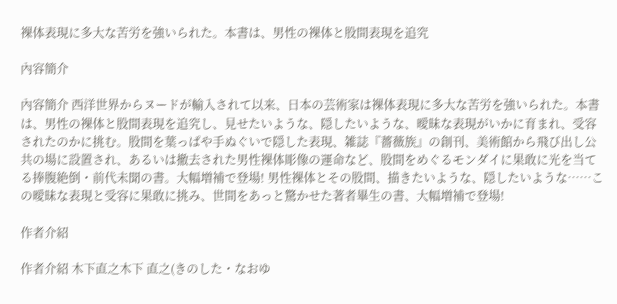裸体表現に多大な苦労を強いられた。本書は、男性の裸体と股間表現を追究

內容簡介

內容簡介 西洋世界からヌードが輸入されて以来、日本の芸術家は裸体表現に多大な苦労を強いられた。本書は、男性の裸体と股間表現を追究し、見せたいような、隠したいような、曖昧な表現がいかに育まれ、受容されたのかに挑む。股間を葉っぱや手ぬぐいで隠した表現、雑誌『薔薇族』の創刊、美術館から飛び出し公共の場に設置され、あるいは撤去された男性裸体彫像の運命など、股間をめぐるモンダイに果敢に光を当てる捧腹絶倒・前代未聞の書。大幅増補で登場! 男性裸体とその股間、描きたいような、隠したいような……この曖昧な表現と受容に果敢に挑み、世間をあっと驚かせた著者畢生の書、大幅増補で登場!

作者介紹

作者介紹 木下直之木下 直之(きのした・なおゆ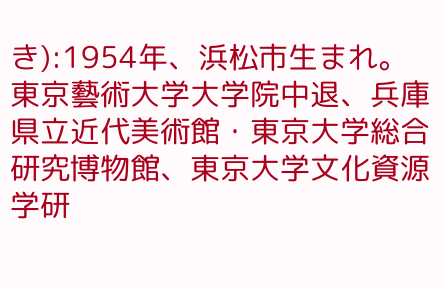き):1954年、浜松市生まれ。東京藝術大学大学院中退、兵庫県立近代美術館・東京大学総合研究博物館、東京大学文化資源学研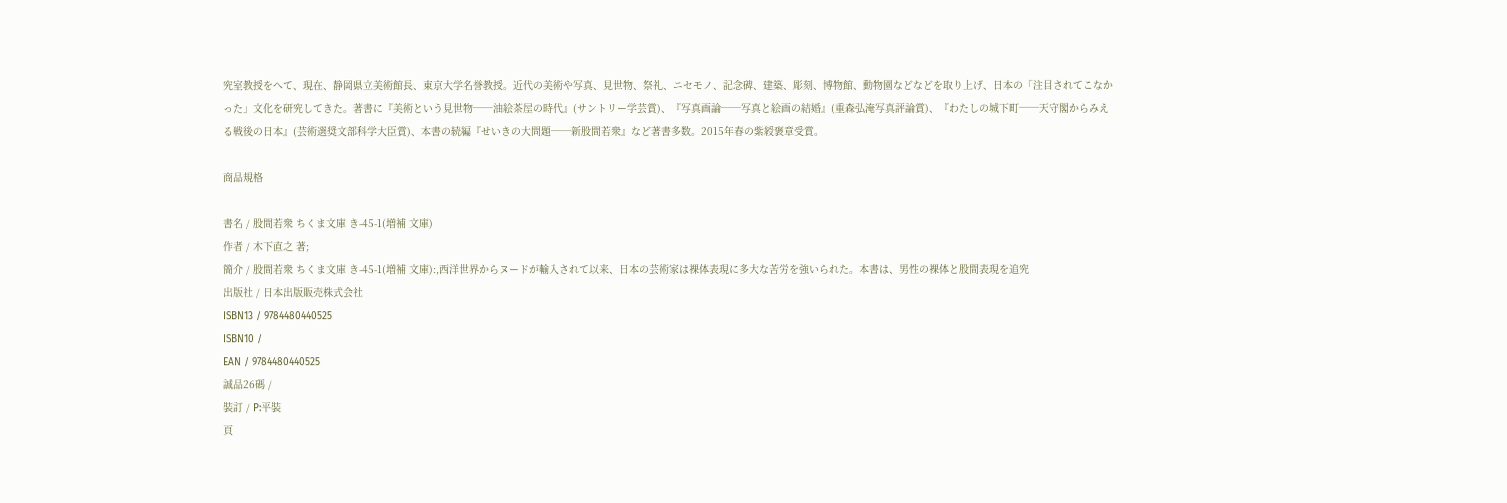究室教授をへて、現在、静岡県立美術館長、東京大学名誉教授。近代の美術や写真、見世物、祭礼、ニセモノ、記念碑、建築、彫刻、博物館、動物園などなどを取り上げ、日本の「注目されてこなかった」文化を研究してきた。著書に『美術という見世物──油絵茶屋の時代』(サントリー学芸賞)、『写真画論──写真と絵画の結婚』(重森弘淹写真評論賞)、『わたしの城下町──天守閣からみえる戦後の日本』(芸術選奨文部科学大臣賞)、本書の続編『せいきの大問題──新股間若衆』など著書多数。2015年春の紫綬褒章受賞。

商品規格

書名 / 股間若衆 ちくま文庫 き-45-1(増補 文庫)
作者 / 木下直之 著;
簡介 / 股間若衆 ちくま文庫 き-45-1(増補 文庫):,西洋世界からヌードが輸入されて以来、日本の芸術家は裸体表現に多大な苦労を強いられた。本書は、男性の裸体と股間表現を追究
出版社 / 日本出版販売株式会社
ISBN13 / 9784480440525
ISBN10 /
EAN / 9784480440525
誠品26碼 /
裝訂 / P:平裝
頁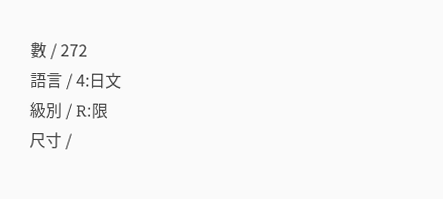數 / 272
語言 / 4:日文
級別 / R:限
尺寸 /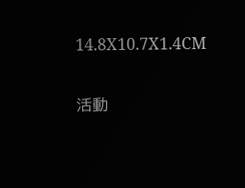14.8X10.7X1.4CM

活動